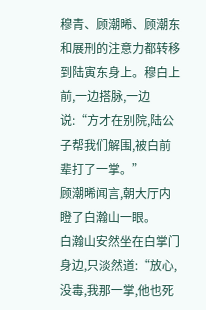穆青、顾潮晞、顾潮东和展刑的注意力都转移到陆寅东身上。穆白上前,一边搭脉,一边说:“方才在别院,陆公子帮我们解围,被白前辈打了一掌。”
顾潮晞闻言,朝大厅内瞪了白瀚山一眼。
白瀚山安然坐在白掌门身边,只淡然道:“放心,没毒,我那一掌,他也死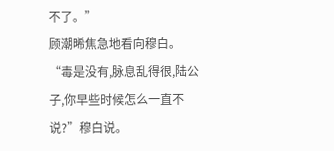不了。”
顾潮晞焦急地看向穆白。
“毒是没有,脉息乱得很,陆公子,你早些时候怎么一直不说?”穆白说。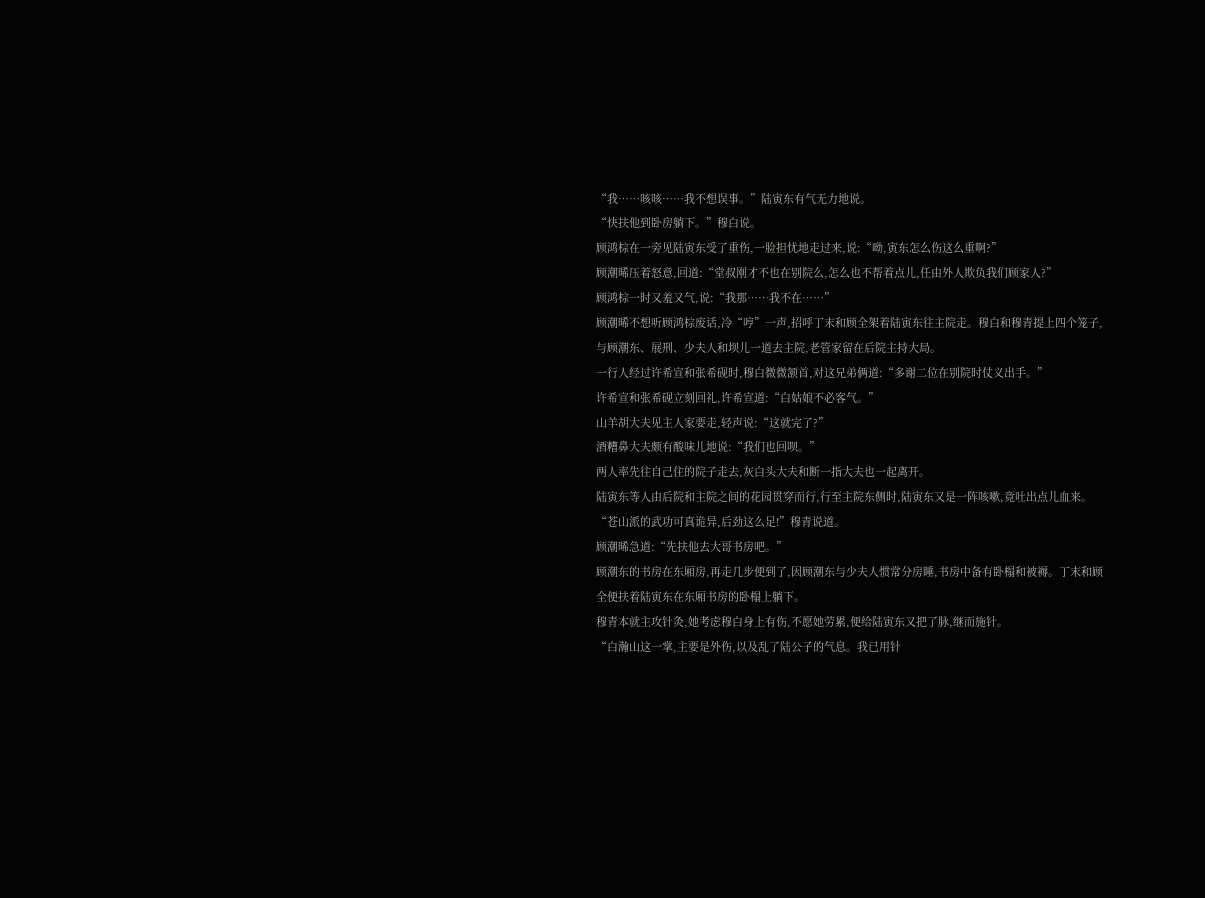“我……咳咳……我不想误事。”陆寅东有气无力地说。
“快扶他到卧房躺下。”穆白说。
顾鸿棕在一旁见陆寅东受了重伤,一脸担忧地走过来,说:“呦,寅东怎么伤这么重啊?”
顾潮晞压着怒意,回道:“堂叔刚才不也在别院么,怎么也不帮着点儿,任由外人欺负我们顾家人?”
顾鸿棕一时又羞又气,说:“我那……我不在……”
顾潮晞不想听顾鸿棕废话,冷“哼”一声,招呼丁末和顾全架着陆寅东往主院走。穆白和穆青提上四个笼子,与顾潮东、展刑、少夫人和坝儿一道去主院,老管家留在后院主持大局。
一行人经过许希宣和张希砚时,穆白微微颔首,对这兄弟俩道:“多谢二位在别院时仗义出手。”
许希宣和张希砚立刻回礼,许希宣道:“白姑娘不必客气。”
山羊胡大夫见主人家要走,轻声说:“这就完了?”
酒糟鼻大夫颇有酸味儿地说:“我们也回呗。”
两人率先往自己住的院子走去,灰白头大夫和断一指大夫也一起离开。
陆寅东等人由后院和主院之间的花园贯穿而行,行至主院东侧时,陆寅东又是一阵咳嗽,竟吐出点儿血来。
“苍山派的武功可真诡异,后劲这么足!”穆青说道。
顾潮晞急道:“先扶他去大哥书房吧。”
顾潮东的书房在东厢房,再走几步便到了,因顾潮东与少夫人惯常分房睡,书房中备有卧榻和被褥。丁末和顾全便扶着陆寅东在东厢书房的卧榻上躺下。
穆青本就主攻针灸,她考虑穆白身上有伤,不愿她劳累,便给陆寅东又把了脉,继而施针。
“白瀚山这一掌,主要是外伤,以及乱了陆公子的气息。我已用针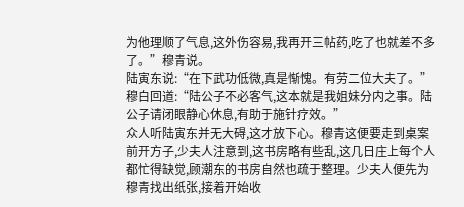为他理顺了气息,这外伤容易,我再开三帖药,吃了也就差不多了。”穆青说。
陆寅东说:“在下武功低微,真是惭愧。有劳二位大夫了。”
穆白回道:“陆公子不必客气,这本就是我姐妹分内之事。陆公子请闭眼静心休息,有助于施针疗效。”
众人听陆寅东并无大碍,这才放下心。穆青这便要走到桌案前开方子,少夫人注意到,这书房略有些乱,这几日庄上每个人都忙得缺觉,顾潮东的书房自然也疏于整理。少夫人便先为穆青找出纸张,接着开始收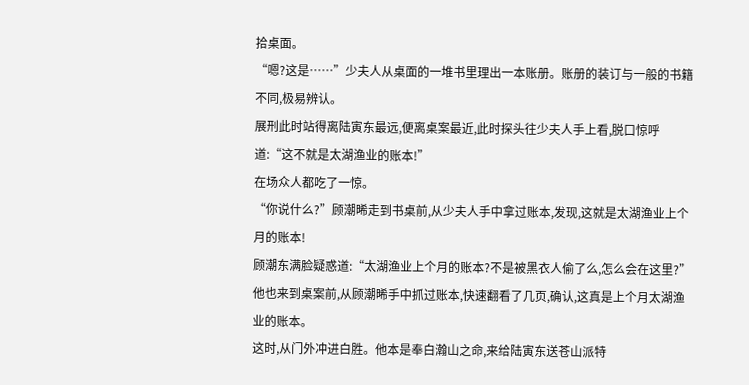拾桌面。
“嗯?这是……”少夫人从桌面的一堆书里理出一本账册。账册的装订与一般的书籍不同,极易辨认。
展刑此时站得离陆寅东最远,便离桌案最近,此时探头往少夫人手上看,脱口惊呼道:“这不就是太湖渔业的账本!”
在场众人都吃了一惊。
“你说什么?”顾潮晞走到书桌前,从少夫人手中拿过账本,发现,这就是太湖渔业上个月的账本!
顾潮东满脸疑惑道:“太湖渔业上个月的账本?不是被黑衣人偷了么,怎么会在这里?”他也来到桌案前,从顾潮晞手中抓过账本,快速翻看了几页,确认,这真是上个月太湖渔业的账本。
这时,从门外冲进白胜。他本是奉白瀚山之命,来给陆寅东送苍山派特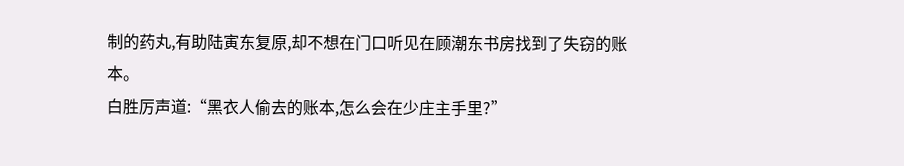制的药丸,有助陆寅东复原,却不想在门口听见在顾潮东书房找到了失窃的账本。
白胜厉声道:“黑衣人偷去的账本,怎么会在少庄主手里?”